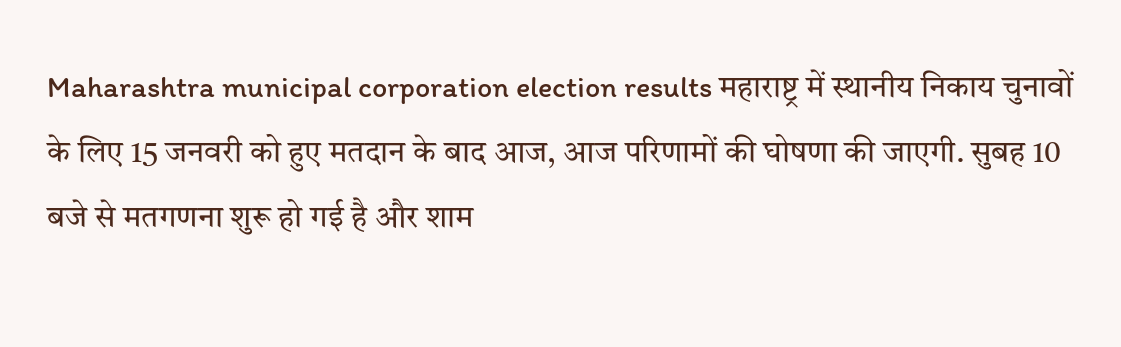Maharashtra municipal corporation election results महाराष्ट्र में स्थानीय निकाय चुनावों के लिए 15 जनवरी को हुए मतदान के बाद आज, आज परिणामों की घोषणा की जाएगी. सुबह 10 बजे से मतगणना शुरू हो गई है और शाम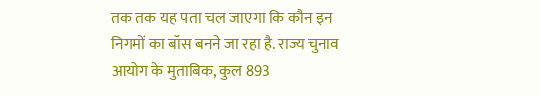तक तक यह पता चल जाएगा कि कौन इन निगमों का बॉस बनने जा रहा है. राज्य चुनाव आयोग के मुताबिक, कुल 893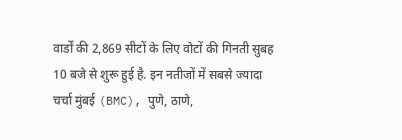वार्डों की 2,869 सीटों के लिए वोटों की गिनती सुबह 10 बजे से शुरू हुई है. इन नतीजों में सबसे ज्यादा चर्चा मुंबई (BMC), पुणे, ठाणे,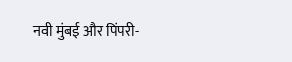नवी मुंबई और पिंपरी-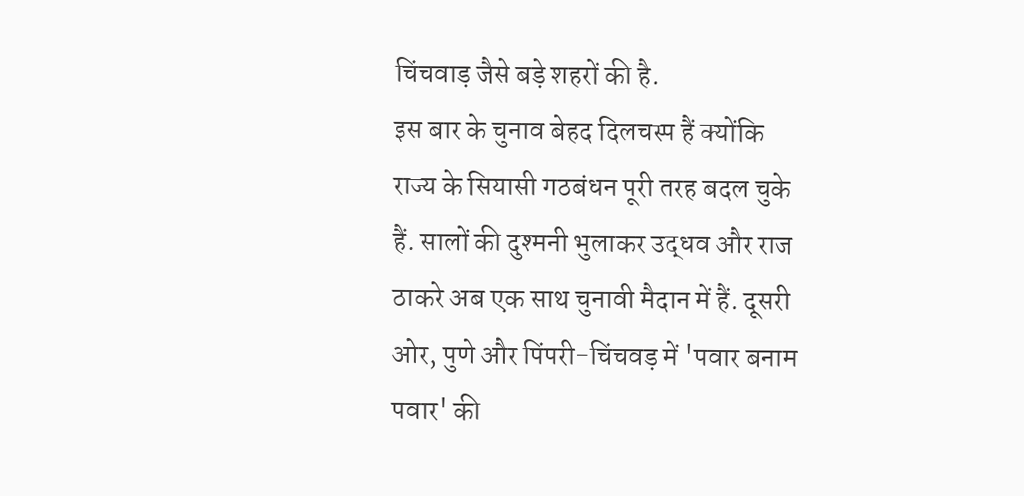चिंचवाड़ जैसे बड़े शहरों की है.
इस बार के चुनाव बेहद दिलचस्प हैं क्योंकि राज्य के सियासी गठबंधन पूरी तरह बदल चुके हैं. सालों की दुश्मनी भुलाकर उद्धव और राज ठाकरे अब एक साथ चुनावी मैदान में हैं. दूसरी ओर, पुणे और पिंपरी-चिंचवड़ में 'पवार बनाम पवार' की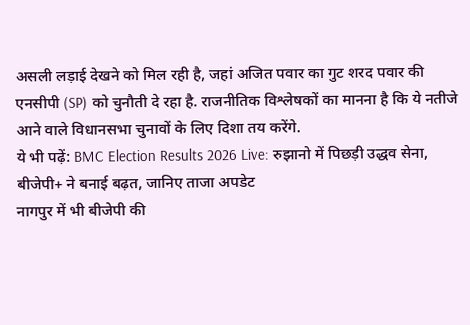असली लड़ाई देखने को मिल रही है, जहां अजित पवार का गुट शरद पवार की एनसीपी (SP) को चुनौती दे रहा है. राजनीतिक विश्लेषकों का मानना है कि ये नतीजे आने वाले विधानसभा चुनावों के लिए दिशा तय करेंगे.
ये भी पढ़ें: BMC Election Results 2026 Live: रुझानो में पिछड़ी उद्धव सेना, बीजेपी+ ने बनाई बढ़त, जानिए ताजा अपडेट
नागपुर में भी बीजेपी की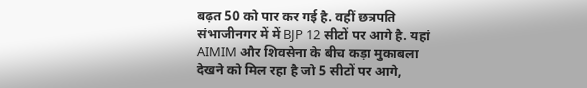बढ़त 50 को पार कर गई है. वहीं छत्रपति संभाजीनगर में में BJP 12 सीटों पर आगे है. यहां AIMIM और शिवसेना के बीच कड़ा मुकाबला देखने को मिल रहा है जो 5 सीटों पर आगे,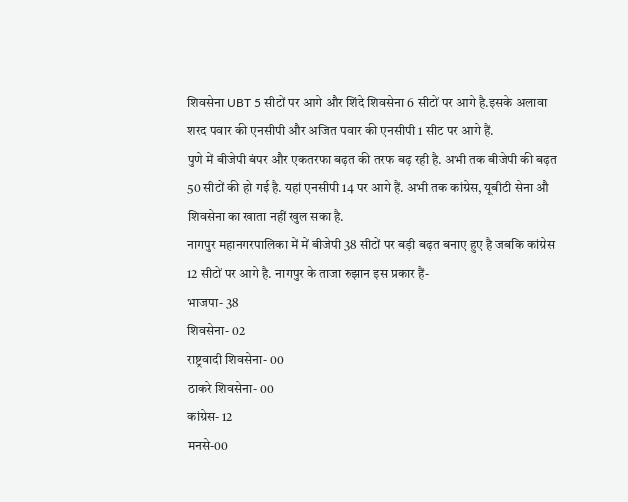शिवसेना UBT 5 सीटों पर आगे और शिंदे शिवसेना 6 सीटों पर आगे है.इसके अलावा शरद पवार की एनसीपी और अजित पवार की एनसीपी 1 सीट पर आगे हैं.
पुणे में बीजेपी बंपर और एकतरफा बढ़त की तरफ बढ़ रही है. अभी तक बीजेपी की बढ़त 50 सीटों की हो गई है. यहां एनसीपी 14 पर आगे हैं. अभी तक कांग्रेस, यूबीटी सेना औ शिवसेना का खाता नहीं खुल सका है.
नागपुर महानगरपालिका में में बीजेपी 38 सीटों पर बड़ी बढ़त बनाए हुए है जबकि कांग्रेस 12 सीटों पर आगे है. नागपुर के ताजा रुझान इस प्रकार हैं-
भाजपा- 38
शिवसेना- 02
राष्ट्रवादी शिवसेना- 00
ठाकरे शिवसेना- 00
कांग्रेस- 12
मनसे-00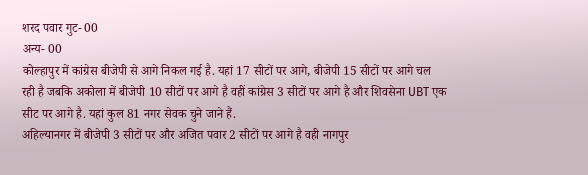शरद पवार गुट- 00
अन्य- 00
कोल्हापुर में कांग्रेस बीजेपी से आगे निकल गई है. यहां 17 सीटों पर आगे, बीजेपी 15 सीटों पर आगे चल रही है जबकि अकोला में बीजेपी 10 सीटों पर आगे है वहीं कांग्रेस 3 सीटों पर आगे है और शिवसेना UBT एक सीट पर आगे है. यहां कुल 81 नगर सेवक चुने जाने हैं.
अहिल्यानगर में बीजेपी 3 सीटों पर और अजित पवार 2 सीटों पर आगे है वही नागपुर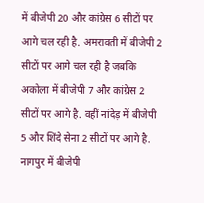में बीजेपी 20 और कांग्रेस 6 सीटों पर आगे चल रही है. अमरावती में बीजेपी 2 सीटों पर आगे चल रही है जबकि अकोला में बीजेपी 7 और कांग्रेस 2 सीटों पर आगे है. वहीं नांदेड़ में बीजेपी 5 और शिंदे सेना 2 सीटों पर आगे है. नागपुर में बीजेपी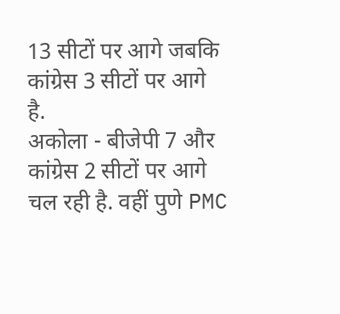13 सीटों पर आगे जबकि कांग्रेस 3 सीटों पर आगे है.
अकोला - बीजेपी 7 और कांग्रेस 2 सीटों पर आगे चल रही है. वहीं पुणे PMC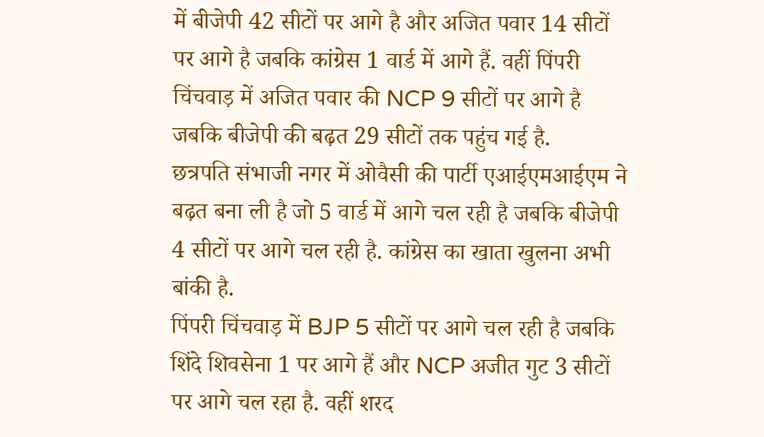में बीजेपी 42 सीटों पर आगे है और अजित पवार 14 सीटों पर आगे है जबकि कांग्रेस 1 वार्ड में आगे हैं. वहीं पिंपरी चिंचवाड़ में अजित पवार की NCP 9 सीटों पर आगे है जबकि बीजेपी की बढ़त 29 सीटों तक पहुंच गई है.
छत्रपति संभाजी नगर में ओवैसी की पार्टी एआईएमआईएम ने बढ़त बना ली है जो 5 वार्ड में आगे चल रही है जबकि बीजेपी 4 सीटों पर आगे चल रही है. कांग्रेस का खाता खुलना अभी बांकी है.
पिंपरी चिंचवाड़ में BJP 5 सीटों पर आगे चल रही है जबकि शिंदे शिवसेना 1 पर आगे हैं और NCP अजीत गुट 3 सीटों पर आगे चल रहा है. वहीं शरद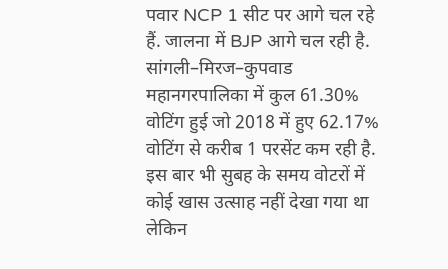पवार NCP 1 सीट पर आगे चल रहे हैं. जालना में BJP आगे चल रही है.
सांगली–मिरज–कुपवाड महानगरपालिका में कुल 61.30% वोटिंग हुई जो 2018 में हुए 62.17% वोटिंग से करीब 1 परसेंट कम रही है. इस बार भी सुबह के समय वोटरों में कोई खास उत्साह नहीं देखा गया था लेकिन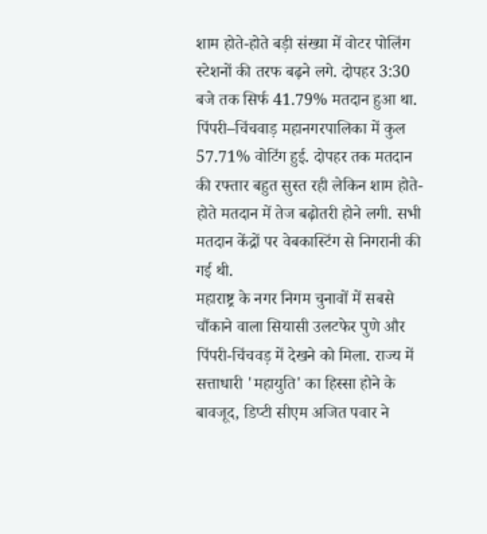शाम होते-होते बड़ी संख्या में वोटर पोलिंग स्टेशनों की तरफ बढ़ने लगे. दोपहर 3:30 बजे तक सिर्फ 41.79% मतदान हुआ था.
पिंपरी–चिंचवाड़ महानगरपालिका में कुल 57.71% वोटिंग हुई. दोपहर तक मतदान की रफ्तार बहुत सुस्त रही लेकिन शाम होते-होते मतदान में तेज बढ़ोतरी होने लगी. सभी मतदान केंद्रों पर वेबकास्टिंग से निगरानी की गई थी.
महाराष्ट्र के नगर निगम चुनावों में सबसे चौंकाने वाला सियासी उलटफेर पुणे और पिंपरी-चिंचवड़ में देखने को मिला. राज्य में सत्ताधारी 'महायुति' का हिस्सा होने के बावजूद, डिप्टी सीएम अजित पवार ने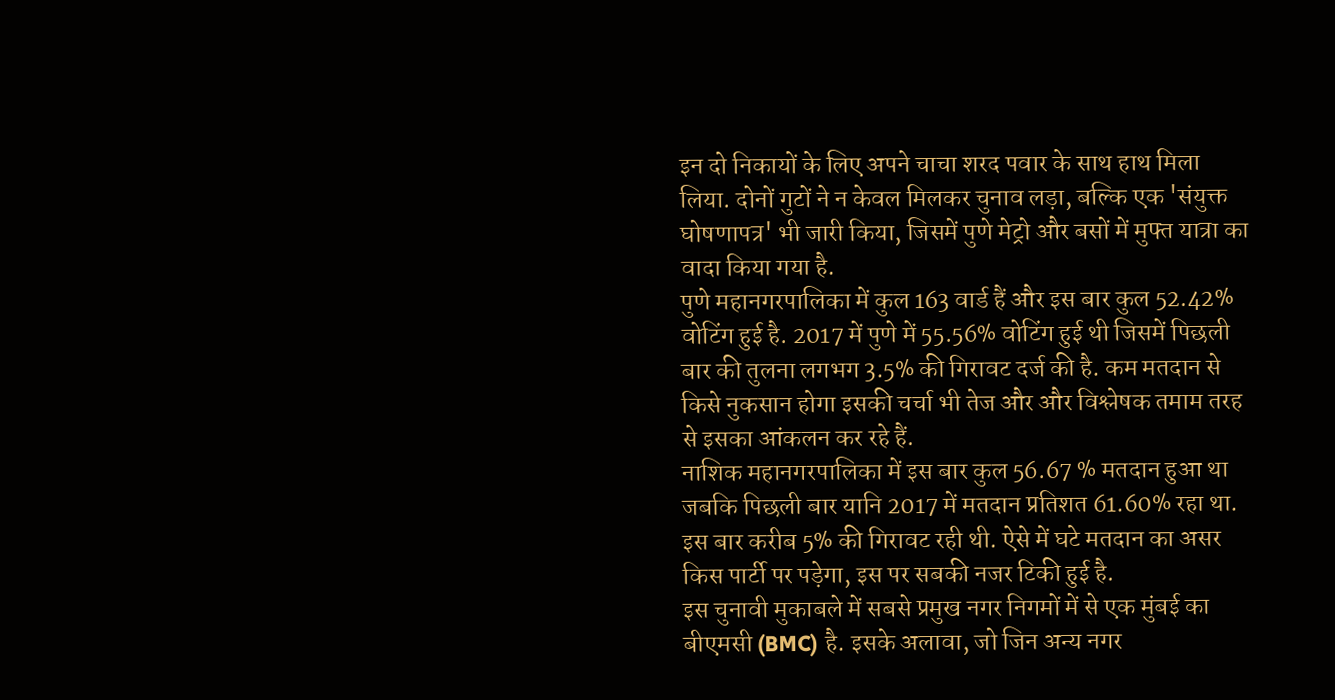इन दो निकायों के लिए अपने चाचा शरद पवार के साथ हाथ मिला लिया. दोनों गुटों ने न केवल मिलकर चुनाव लड़ा, बल्कि एक 'संयुक्त घोषणापत्र' भी जारी किया, जिसमें पुणे मेट्रो और बसों में मुफ्त यात्रा का वादा किया गया है.
पुणे महानगरपालिका में कुल 163 वार्ड हैं और इस बार कुल 52.42% वोटिंग हुई है. 2017 में पुणे में 55.56% वोटिंग हुई थी जिसमें पिछली बार की तुलना लगभग 3.5% की गिरावट दर्ज की है. कम मतदान से किसे नुकसान होगा इसकी चर्चा भी तेज और और विश्लेषक तमाम तरह से इसका आंकलन कर रहे हैं.
नाशिक महानगरपालिका में इस बार कुल 56.67 % मतदान हुआ था जबकि पिछली बार यानि 2017 में मतदान प्रतिशत 61.60% रहा था. इस बार करीब 5% की गिरावट रही थी. ऐसे में घटे मतदान का असर किस पार्टी पर पड़ेगा, इस पर सबकी नजर टिकी हुई है.
इस चुनावी मुकाबले में सबसे प्रमुख नगर निगमों में से एक मुंबई का बीएमसी (BMC) है. इसके अलावा, जो जिन अन्य नगर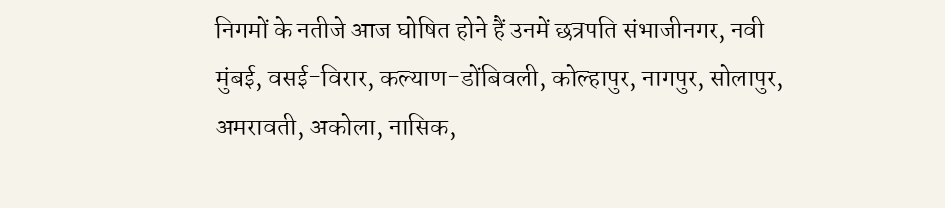निगमों के नतीजे आज घोषित होने हैं उनमें छत्रपति संभाजीनगर, नवी मुंबई, वसई-विरार, कल्याण-डोंबिवली, कोल्हापुर, नागपुर, सोलापुर, अमरावती, अकोला, नासिक,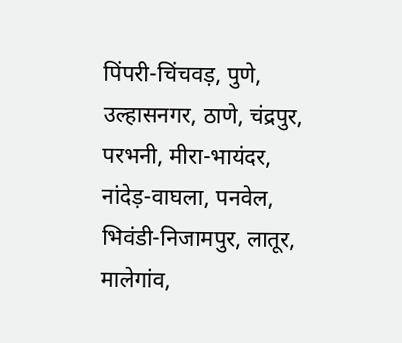पिंपरी-चिंचवड़, पुणे, उल्हासनगर, ठाणे, चंद्रपुर, परभनी, मीरा-भायंदर, नांदेड़-वाघला, पनवेल, भिवंडी-निजामपुर, लातूर, मालेगांव,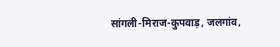सांगली-मिराज-कुपवाड़, जलगांव,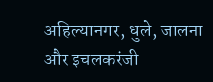अहिल्यानगर, धुले, जालना और इचलकरंजी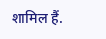शामिल हैं.